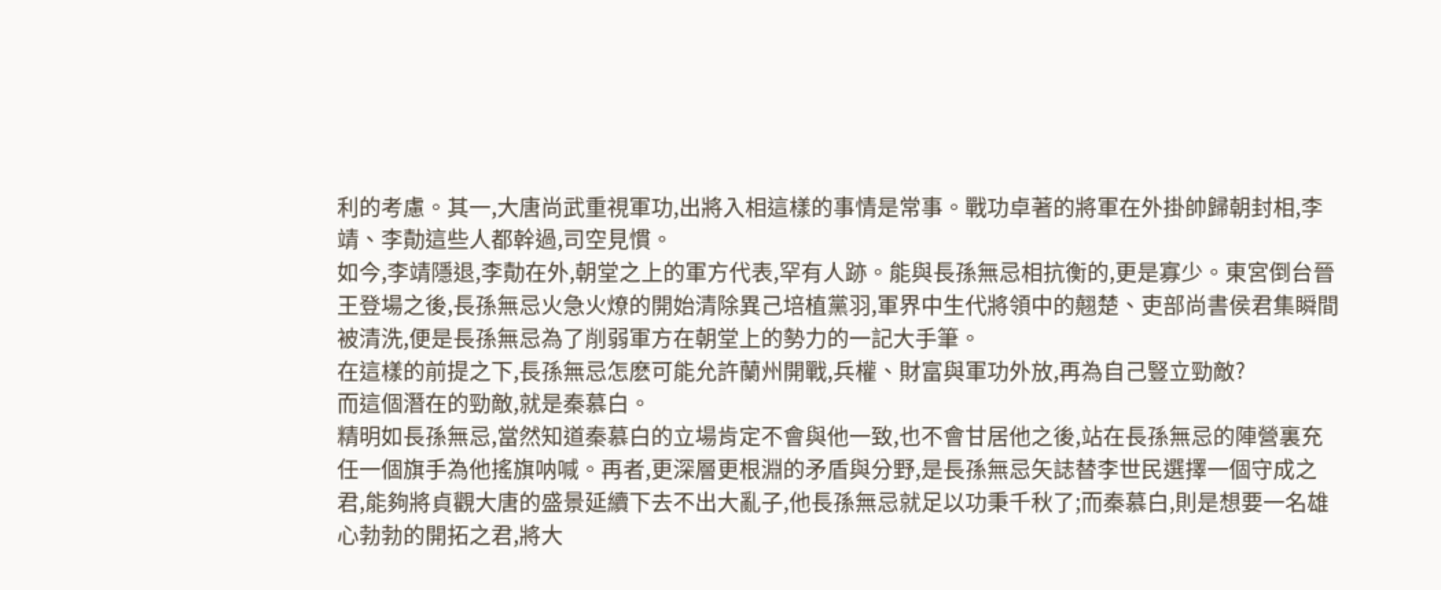利的考慮。其一,大唐尚武重視軍功,出將入相這樣的事情是常事。戰功卓著的將軍在外掛帥歸朝封相,李靖、李勣這些人都幹過,司空見慣。
如今,李靖隱退,李勣在外,朝堂之上的軍方代表,罕有人跡。能與長孫無忌相抗衡的,更是寡少。東宮倒台晉王登場之後,長孫無忌火急火燎的開始清除異己培植黨羽,軍界中生代將領中的翹楚、吏部尚書侯君集瞬間被清洗,便是長孫無忌為了削弱軍方在朝堂上的勢力的一記大手筆。
在這樣的前提之下,長孫無忌怎麽可能允許蘭州開戰,兵權、財富與軍功外放,再為自己豎立勁敵?
而這個潛在的勁敵,就是秦慕白。
精明如長孫無忌,當然知道秦慕白的立場肯定不會與他一致,也不會甘居他之後,站在長孫無忌的陣營裏充任一個旗手為他搖旗呐喊。再者,更深層更根淵的矛盾與分野,是長孫無忌矢誌替李世民選擇一個守成之君,能夠將貞觀大唐的盛景延續下去不出大亂子,他長孫無忌就足以功秉千秋了;而秦慕白,則是想要一名雄心勃勃的開拓之君,將大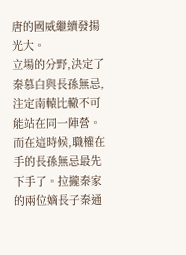唐的國威繼續發揚光大。
立場的分野,決定了秦慕白與長孫無忌,注定南轅比轍不可能站在同一陣營。
而在這時候,職權在手的長孫無忌最先下手了。拉攏秦家的兩位嫡長子秦通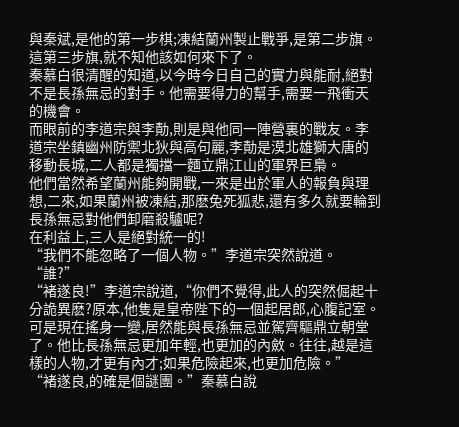與秦斌,是他的第一步棋;凍結蘭州製止戰爭,是第二步旗。這第三步旗,就不知他該如何來下了。
秦慕白很清醒的知道,以今時今日自己的實力與能耐,絕對不是長孫無忌的對手。他需要得力的幫手,需要一飛衝天的機會。
而眼前的李道宗與李勣,則是與他同一陣營裏的戰友。李道宗坐鎮幽州防禦北狄與高句麗,李勣是漠北雄獅大唐的移動長城,二人都是獨擋一麵立鼎江山的軍界巨梟。
他們當然希望蘭州能夠開戰,一來是出於軍人的報負與理想,二來,如果蘭州被凍結,那麽兔死狐悲,還有多久就要輪到長孫無忌對他們卸磨殺驢呢?
在利益上,三人是絕對統一的!
“我們不能忽略了一個人物。”李道宗突然說道。
“誰?”
“褚遂良!”李道宗說道,“你們不覺得,此人的突然倔起十分詭異麽?原本,他隻是皇帝陛下的一個起居郎,心腹記室。可是現在搖身一變,居然能與長孫無忌並駕齊驅鼎立朝堂了。他比長孫無忌更加年輕,也更加的內斂。往往,越是這樣的人物,才更有內才;如果危險起來,也更加危險。”
“褚遂良,的確是個謎團。”秦慕白說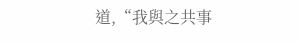道,“我與之共事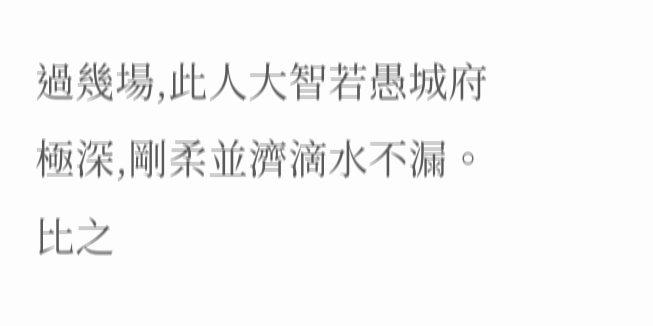過幾場,此人大智若愚城府極深,剛柔並濟滴水不漏。比之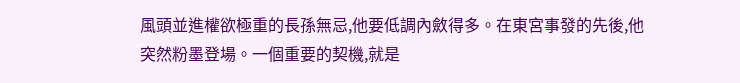風頭並進權欲極重的長孫無忌,他要低調內斂得多。在東宮事發的先後,他突然粉墨登場。一個重要的契機,就是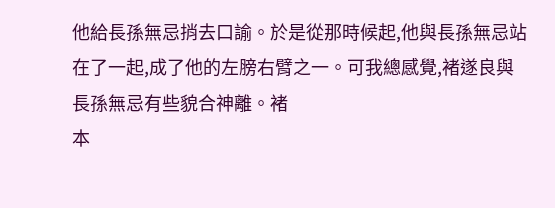他給長孫無忌捎去口諭。於是從那時候起,他與長孫無忌站在了一起,成了他的左膀右臂之一。可我總感覺,褚遂良與長孫無忌有些貌合神離。褚
本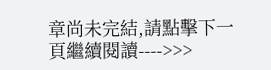章尚未完結,請點擊下一頁繼續閱讀---->>>